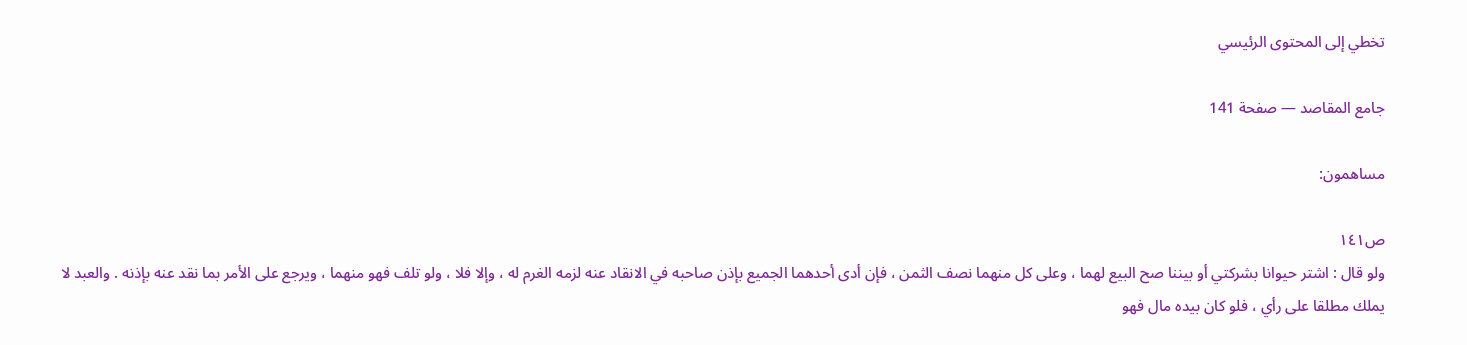تخطي إلى المحتوى الرئيسي

جامع المقاصد — صفحة 141

مساهمون:

ص١٤١
ولو قال : اشتر حيوانا بشركتي أو بيننا صح البيع لهما ، وعلى كل منهما نصف الثمن ، فإن أدى أحدهما الجميع بإذن صاحبه في الانقاد عنه لزمه الغرم له ، وإلا فلا ، ولو تلف فهو منهما ، ويرجع على الأمر بما نقد عنه بإذنه . والعبد لا يملك مطلقا على رأي ، فلو كان بيده مال فهو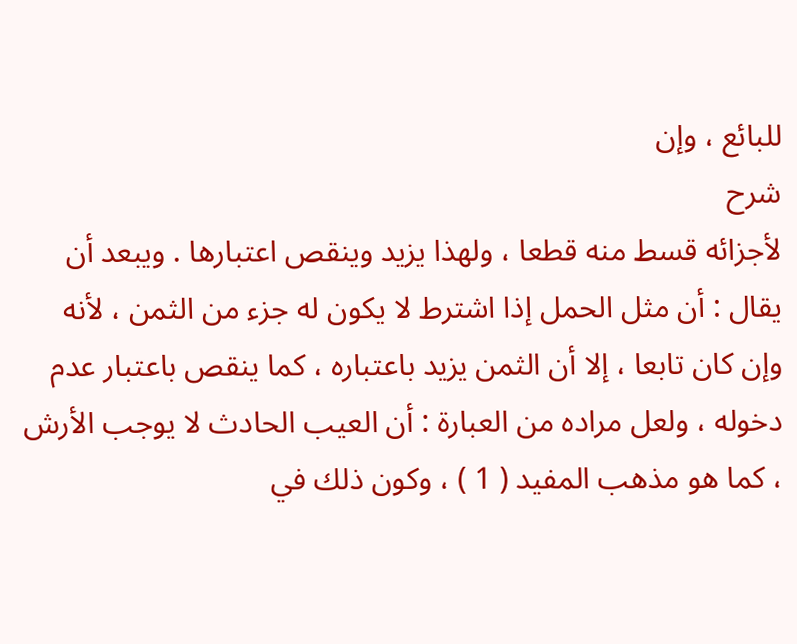للبائع ، وإن
شرح
لأجزائه قسط منه قطعا ، ولهذا يزيد وينقص اعتبارها . ويبعد أن يقال : أن مثل الحمل إذا اشترط لا يكون له جزء من الثمن ، لأنه وإن كان تابعا ، إلا أن الثمن يزيد باعتباره ، كما ينقص باعتبار عدم دخوله ، ولعل مراده من العبارة : أن العيب الحادث لا يوجب الأرش ، كما هو مذهب المفيد ( 1 ) ، وكون ذلك في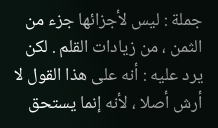جملة : ليس لأجزائها جزء من الثمن ، من زيادات القلم . لكن يرد عليه : أنه على هذا القول لا أرش أصلا ، لأنه إنما يستحق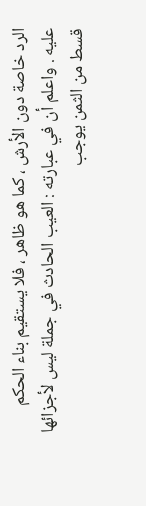الرد خاصة دون الأرش ، كما هو ظاهر ، فلا يستقيم بناء الحكم عليه . واعلم أن في عبارته : العيب الحادث في جملة ليس لأجزائها قسط من الثمن يوجب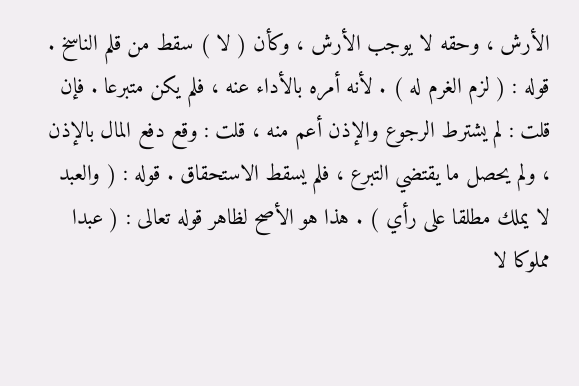الأرش ، وحقه لا يوجب الأرش ، وكأن ( لا ) سقط من قلم الناسخ . قوله : ( لزم الغرم له ) . لأنه أمره بالأداء عنه ، فلم يكن متبرعا . فإن قلت : لم يشترط الرجوع والإذن أعم منه ، قلت : وقع دفع المال بالإذن ، ولم يحصل ما يقتضي التبرع ، فلم يسقط الاستحقاق . قوله : ( والعبد لا يملك مطلقا على رأي ) . هذا هو الأصح لظاهر قوله تعالى : ( عبدا مملوكا لا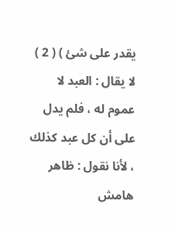يقدر على شئ ) ( 2 ) لا يقال : العبد لا عموم له ، فلم يدل على أن كل عبد كذلك ، لأنا نقول : ظاهر
هامش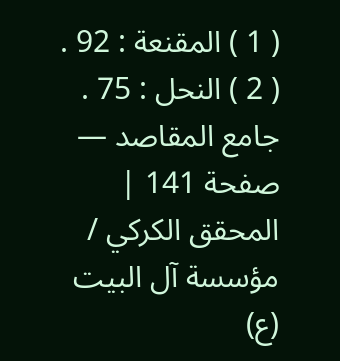( 1 ) المقنعة : 92 . ( 2 ) النحل : 75 .
جامع المقاصد — صفحة 141 | المحقق الكركي / مؤسسة آل البيت (ع)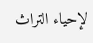لإحياء التراث